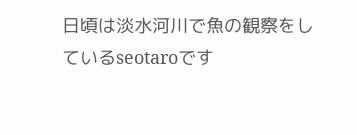日頃は淡水河川で魚の観察をしているseotaroです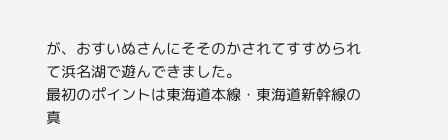が、おすいぬさんにそそのかされてすすめられて浜名湖で遊んできました。
最初のポイントは東海道本線・東海道新幹線の真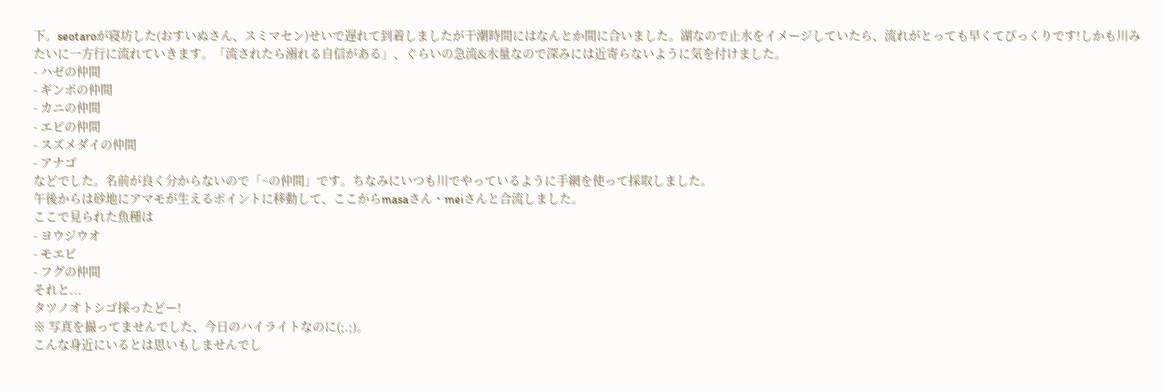下。seotaroが寝坊した(おすいぬさん、スミマセン)せいで遅れて到着しましたが干潮時間にはなんとか間に合いました。湖なので止水をイメージしていたら、流れがとっても早くてびっくりです!しかも川みたいに一方行に流れていきます。「流されたら溺れる自信がある」、ぐらいの急流&水量なので深みには近寄らないように気を付けました。
- ハゼの仲間
- ギンポの仲間
- カニの仲間
- エビの仲間
- スズメダイの仲間
- アナゴ
などでした。名前が良く分からないので「~の仲間」です。ちなみにいつも川でやっているように手網を使って採取しました。
午後からは砂地にアマモが生えるポイントに移動して、ここからmasaさん・meiさんと合流しました。
ここで見られた魚種は
- ヨウジウオ
- モエビ
- フグの仲間
それと...
タツノオトシゴ採ったどー!
※ 写真を撮ってませんでした、今日のハイライトなのに(;.;)。
こんな身近にいるとは思いもしませんでし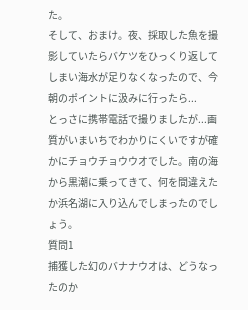た。
そして、おまけ。夜、採取した魚を撮影していたらバケツをひっくり返してしまい海水が足りなくなったので、今朝のポイントに汲みに行ったら...
とっさに携帯電話で撮りましたが...画質がいまいちでわかりにくいですが確かにチョウチョウウオでした。南の海から黒潮に乗ってきて、何を間違えたか浜名湖に入り込んでしまったのでしょう。
質問1
捕獲した幻のバナナウオは、どうなったのか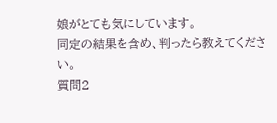娘がとても気にしています。
同定の結果を含め、判ったら教えてください。
質問2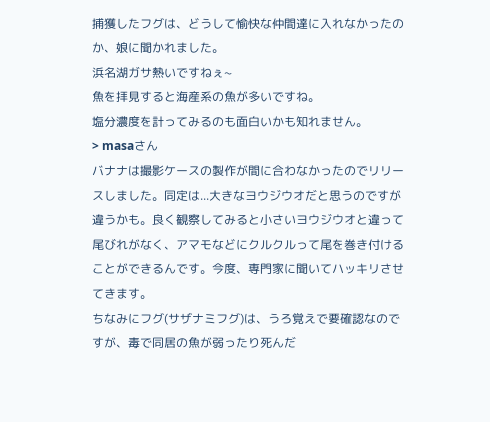捕獲したフグは、どうして愉快な仲間達に入れなかったのか、娘に聞かれました。
浜名湖ガサ熱いですねぇ~
魚を拝見すると海産系の魚が多いですね。
塩分濃度を計ってみるのも面白いかも知れません。
> masaさん
バナナは撮影ケースの製作が間に合わなかったのでリリースしました。同定は...大きなヨウジウオだと思うのですが違うかも。良く観察してみると小さいヨウジウオと違って尾びれがなく、アマモなどにクルクルって尾を巻き付けることができるんです。今度、専門家に聞いてハッキリさせてきます。
ちなみにフグ(サザナミフグ)は、うろ覚えで要確認なのですが、毒で同居の魚が弱ったり死んだ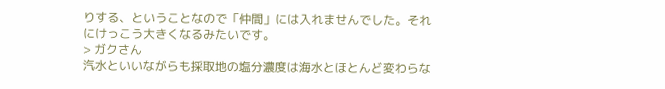りする、ということなので「仲間」には入れませんでした。それにけっこう大きくなるみたいです。
> ガクさん
汽水といいながらも採取地の塩分濃度は海水とほとんど変わらな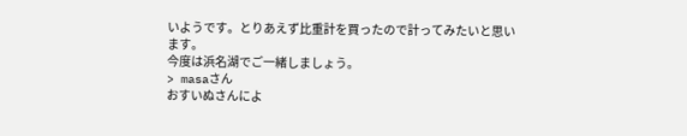いようです。とりあえず比重計を買ったので計ってみたいと思います。
今度は浜名湖でご一緒しましょう。
> masaさん
おすいぬさんによ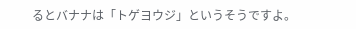るとバナナは「トゲヨウジ」というそうですよ。